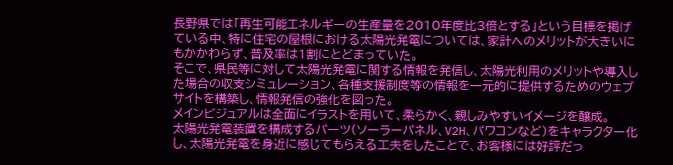長野県では「再生可能エネルギーの生産量を2010年度比3倍とする」という目標を掲げている中、特に住宅の屋根における太陽光発電については、家計へのメリットが大きいにもかかわらず、普及率は1割にとどまっていた。
そこで、県民等に対して太陽光発電に関する情報を発信し、太陽光利用のメリットや導入した場合の収支シミュレーション、各種支援制度等の情報を一元的に提供するためのウェブサイトを構築し、情報発信の強化を図った。
メインビジュアルは全面にイラストを用いて、柔らかく、親しみやすいイメージを醸成。
太陽光発電装置を構成するパーツ(ソーラーパネル、V2H、パワコンなど)をキャラクター化し、太陽光発電を身近に感じてもらえる工夫をしたことで、お客様には好評だっ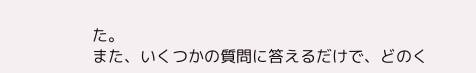た。
また、いくつかの質問に答えるだけで、どのく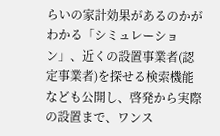らいの家計効果があるのかがわかる「シミュレーション」、近くの設置事業者(認定事業者)を探せる検索機能なども公開し、啓発から実際の設置まで、ワンス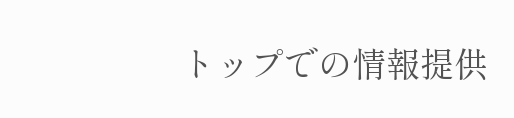トップでの情報提供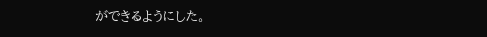ができるようにした。